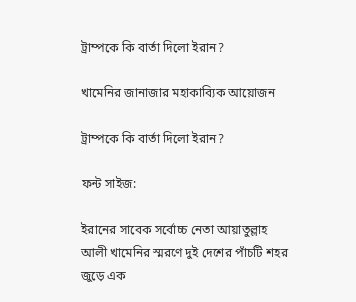ট্রাম্পকে কি বার্তা দিলো ইরান?

খামেনির জানাজার মহাকাব্যিক আয়োজন

ট্রাম্পকে কি বার্তা দিলো ইরান?

ফন্ট সাইজ:

ইরানের সাবেক সর্বোচ্চ নেতা আয়াতুল্লাহ আলী খামেনির স্মরণে দুই দেশের পাঁচটি শহর জুড়ে এক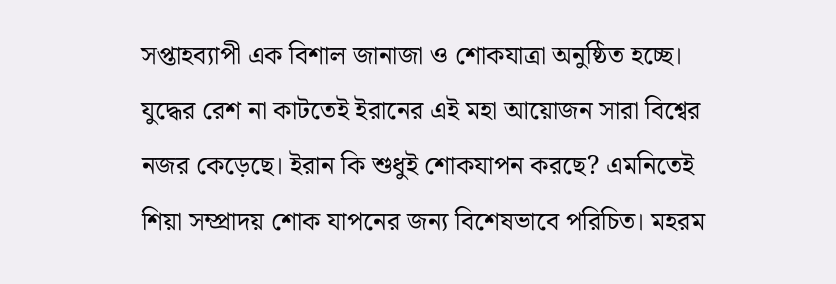সপ্তাহব্যাপী এক বিশাল জানাজা ও শোকযাত্রা অনুষ্ঠিত হচ্ছে। যুদ্ধের রেশ না কাটতেই ইরানের এই মহা আয়োজন সারা বিশ্বের নজর কেড়েছে। ইরান কি শুধুই শোকযাপন করছে? এমনিতেই শিয়া সম্প্রাদয় শোক যাপনের জন্য বিশেষভাবে পরিচিত। মহরম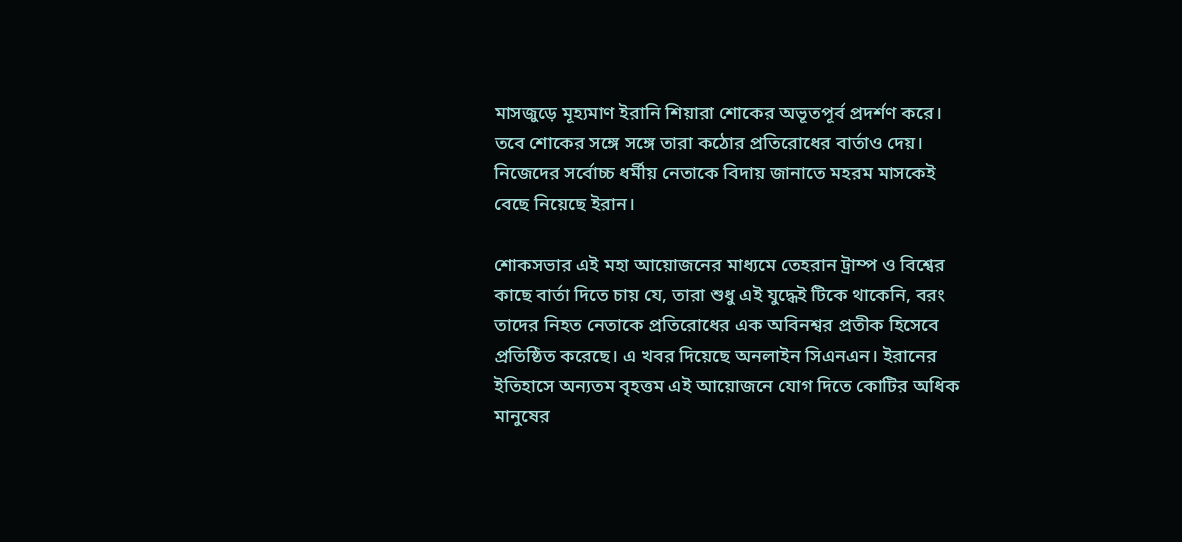মাসজুড়ে মূহ্যমাণ ইরানি শিয়ারা শোকের অভূতপূর্ব প্রদর্শণ করে। তবে শোকের সঙ্গে সঙ্গে তারা কঠোর প্রতিরোধের বার্তাও দেয়। নিজেদের সর্বোচ্চ ধর্মীয় নেতাকে বিদায় জানাতে মহরম মাসকেই বেছে নিয়েছে ইরান।

শোকসভার এই মহা আয়োজনের মাধ্যমে তেহরান ট্রাম্প ও বিশ্বের কাছে বার্তা দিতে চায় যে, তারা শুধু এই যুদ্ধেই টিকে থাকেনি, বরং তাদের নিহত নেতাকে প্রতিরোধের এক অবিনশ্বর প্রতীক হিসেবে প্রতিষ্ঠিত করেছে। এ খবর দিয়েছে অনলাইন সিএনএন। ইরানের ইতিহাসে অন্যতম বৃহত্তম এই আয়োজনে যোগ দিতে কোটির অধিক মানুষের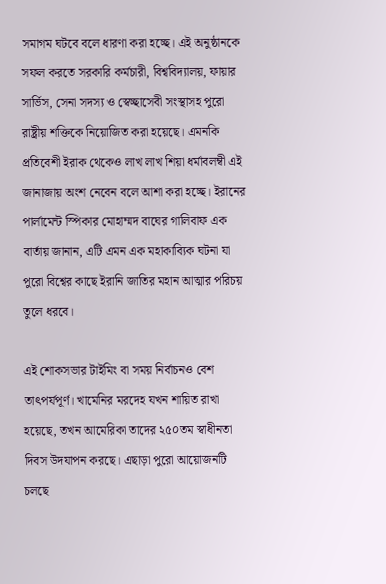সমাগম ঘটবে বলে ধারণা করা হচ্ছে। এই অনুষ্ঠানকে সফল করতে সরকারি কর্মচারী, বিশ্ববিদ্যালয়, ফায়ার সার্ভিস, সেনা সদস্য ও স্বেচ্ছাসেবী সংস্থাসহ পুরো রাষ্ট্রীয় শক্তিকে নিয়োজিত করা হয়েছে। এমনকি প্রতিবেশী ইরাক থেকেও লাখ লাখ শিয়া ধর্মাবলম্বী এই জানাজায় অংশ নেবেন বলে আশা করা হচ্ছে। ইরানের পার্লামেন্ট স্পিকার মোহাম্মদ বাঘের গালিবাফ এক বার্তায় জানান, এটি এমন এক মহাকাব্যিক ঘটনা যা পুরো বিশ্বের কাছে ইরানি জাতির মহান আত্মার পরিচয় তুলে ধরবে।

এই শোকসভার টাইমিং বা সময় নির্বাচনও বেশ তাৎপর্যপূর্ণ। খামেনির মরদেহ যখন শায়িত রাখা হয়েছে, তখন আমেরিকা তাদের ২৫০তম স্বাধীনতা দিবস উদযাপন করছে। এছাড়া পুরো আয়োজনটি চলছে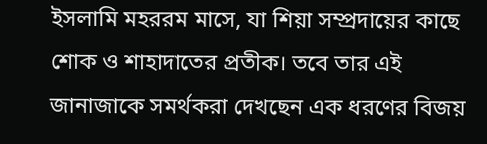ইসলামি মহররম মাসে, যা শিয়া সম্প্রদায়ের কাছে শোক ও শাহাদাতের প্রতীক। তবে তার এই জানাজাকে সমর্থকরা দেখছেন এক ধরণের বিজয়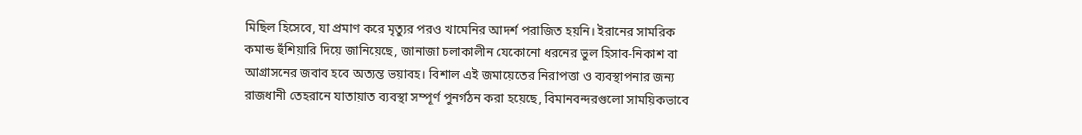মিছিল হিসেবে, যা প্রমাণ করে মৃত্যুর পরও খামেনির আদর্শ পরাজিত হয়নি। ইরানের সামরিক কমান্ড হুঁশিয়ারি দিয়ে জানিয়েছে, জানাজা চলাকালীন যেকোনো ধরনের ভুল হিসাব-নিকাশ বা আগ্রাসনের জবাব হবে অত্যন্ত ভয়াবহ। বিশাল এই জমায়েতের নিরাপত্তা ও ব্যবস্থাপনার জন্য রাজধানী তেহরানে যাতায়াত ব্যবস্থা সম্পূর্ণ পুনর্গঠন করা হয়েছে, বিমানবন্দরগুলো সাময়িকভাবে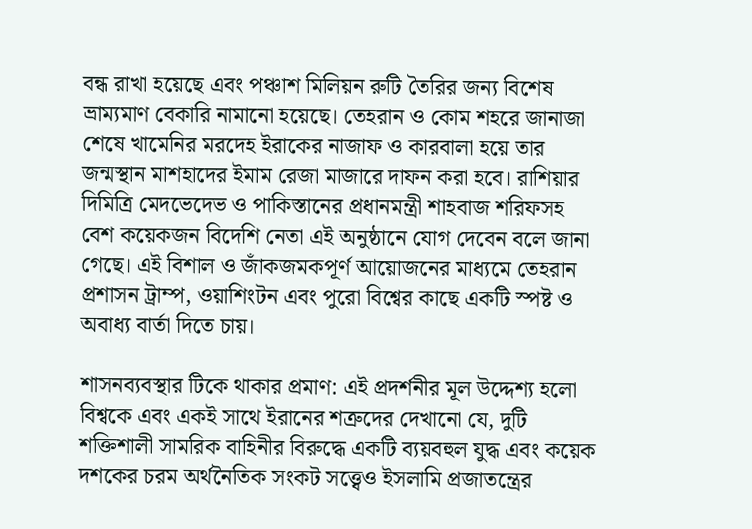বন্ধ রাখা হয়েছে এবং পঞ্চাশ মিলিয়ন রুটি তৈরির জন্য বিশেষ ভ্রাম্যমাণ বেকারি নামানো হয়েছে। তেহরান ও কোম শহরে জানাজা শেষে খামেনির মরদেহ ইরাকের নাজাফ ও কারবালা হয়ে তার জন্মস্থান মাশহাদের ইমাম রেজা মাজারে দাফন করা হবে। রাশিয়ার দিমিত্রি মেদভেদেভ ও পাকিস্তানের প্রধানমন্ত্রী শাহবাজ শরিফসহ বেশ কয়েকজন বিদেশি নেতা এই অনুষ্ঠানে যোগ দেবেন বলে জানা গেছে। এই বিশাল ও জাঁকজমকপূর্ণ আয়োজনের মাধ্যমে তেহরান প্রশাসন ট্রাম্প, ওয়াশিংটন এবং পুরো বিশ্বের কাছে একটি স্পষ্ট ও অবাধ্য বার্তা দিতে চায়।

শাসনব্যবস্থার টিকে থাকার প্রমাণ: এই প্রদর্শনীর মূল উদ্দেশ্য হলো বিশ্বকে এবং একই সাথে ইরানের শত্রুদের দেখানো যে, দুটি শক্তিশালী সামরিক বাহিনীর বিরুদ্ধে একটি ব্যয়বহুল যুদ্ধ এবং কয়েক দশকের চরম অর্থনৈতিক সংকট সত্ত্বেও ইসলামি প্রজাতন্ত্রের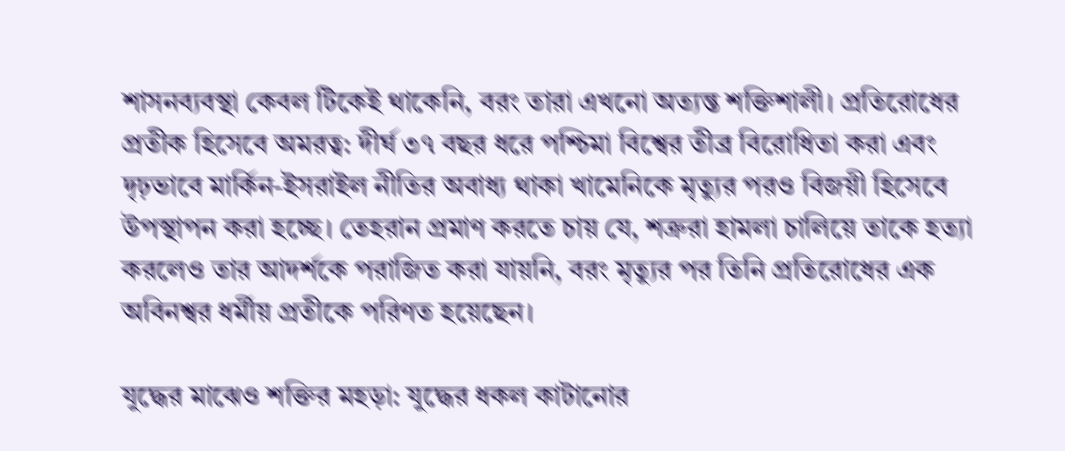শাসনব্যবস্থা কেবল টিকেই থাকেনি, বরং তারা এখনো অত্যন্ত শক্তিশালী। প্রতিরোধের প্রতীক হিসেবে অমরত্ব: দীর্ঘ ৩৭ বছর ধরে পশ্চিমা বিশ্বের তীব্র বিরোধিতা করা এবং দৃঢ়ভাবে মার্কিন-ইসরাইল নীতির অবাধ্য থাকা খামেনিকে মৃত্যুর পরও বিজয়ী হিসেবে উপস্থাপন করা হচ্ছে। তেহরান প্রমাণ করতে চায় যে, শত্রুরা হামলা চালিয়ে তাকে হত্যা করলেও তার আদর্শকে পরাজিত করা যায়নি, বরং মৃত্যুর পর তিনি প্রতিরোধের এক অবিনশ্বর ধর্মীয় প্রতীকে পরিণত হয়েছেন।

যুদ্ধের মাঝেও শক্তির মহড়া: যুদ্ধের ধকল কাটানোর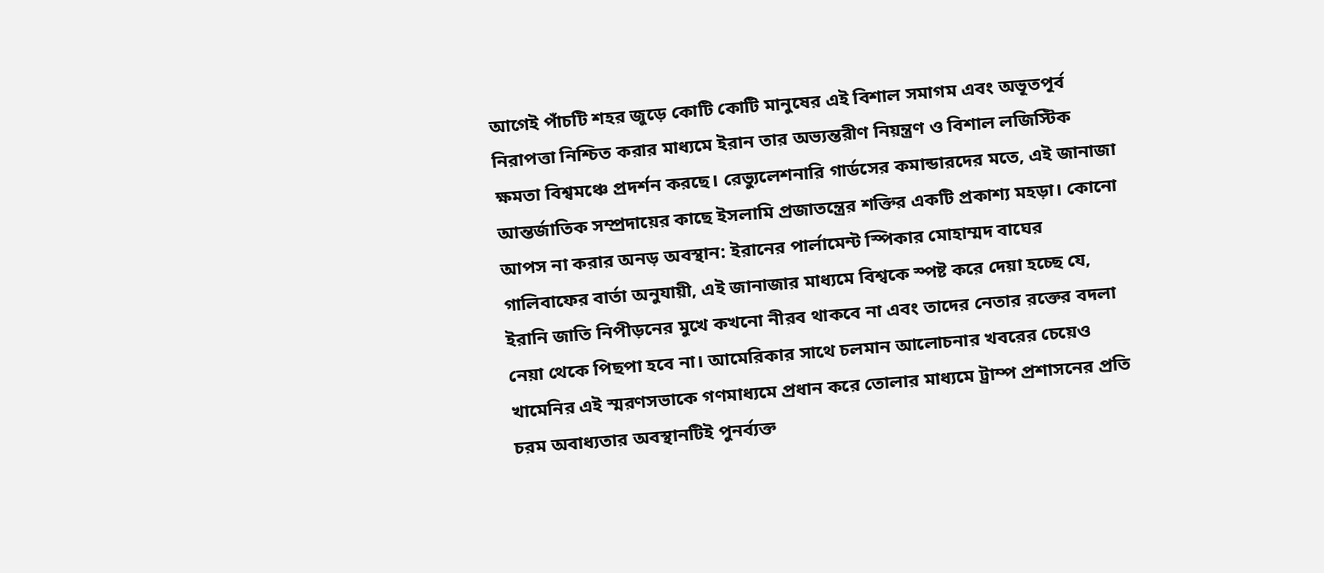আগেই পাঁচটি শহর জুড়ে কোটি কোটি মানুষের এই বিশাল সমাগম এবং অভূতপূর্ব নিরাপত্তা নিশ্চিত করার মাধ্যমে ইরান তার অভ্যন্তরীণ নিয়ন্ত্রণ ও বিশাল লজিস্টিক ক্ষমতা বিশ্বমঞ্চে প্রদর্শন করছে। রেভ্যুলেশনারি গার্ডসের কমান্ডারদের মতে, এই জানাজা আন্তর্জাতিক সম্প্রদায়ের কাছে ইসলামি প্রজাতন্ত্রের শক্তির একটি প্রকাশ্য মহড়া। কোনো আপস না করার অনড় অবস্থান: ইরানের পার্লামেন্ট স্পিকার মোহাম্মদ বাঘের গালিবাফের বার্তা অনুযায়ী, এই জানাজার মাধ্যমে বিশ্বকে স্পষ্ট করে দেয়া হচ্ছে যে, ইরানি জাতি নিপীড়নের মুখে কখনো নীরব থাকবে না এবং তাদের নেতার রক্তের বদলা নেয়া থেকে পিছপা হবে না। আমেরিকার সাথে চলমান আলোচনার খবরের চেয়েও খামেনির এই স্মরণসভাকে গণমাধ্যমে প্রধান করে তোলার মাধ্যমে ট্রাম্প প্রশাসনের প্রতি চরম অবাধ্যতার অবস্থানটিই পুনর্ব্যক্ত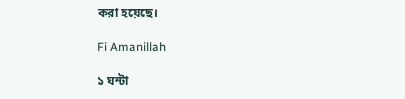করা হয়েছে।

Fi Amanillah

১ ঘন্টা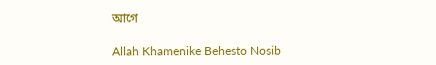আগে

Allah Khamenike Behesto Nosib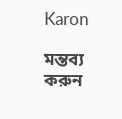Karon

মন্তব্য করুন